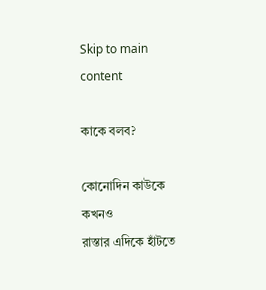Skip to main content

কাকে বলব?

কোনোদিন কাউকে কখনও
রাস্তার এদিকে হাঁটতে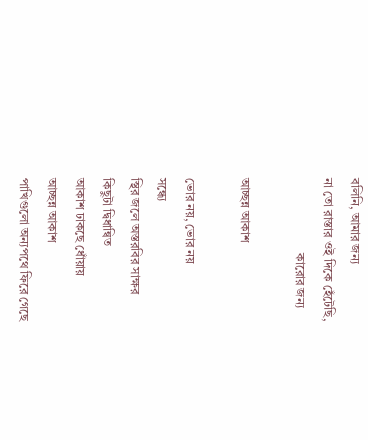বলিনি, আমার জন্য
না তো রাস্তার ওই দিকে হেঁটেছি,
                        কারোর জন্য

আচ্ছন্ন আকাশ

ভোর নয়, ভোর নয়
সন্ধ্যে
স্থির জলে অস্তরবির সাক্ষর
কিছুটা দ্বিধান্বিত
আকাশ ঢাকছে ধোঁয়ায়
আচ্ছন্ন আকাশ
পাখিগুলো অন্যপথে ফিরে গেছে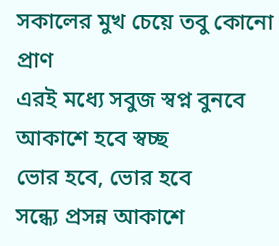সকালের মুখ চেয়ে তবু কোনো প্রাণ
এরই মধ্যে সবুজ স্বপ্ন বুনবে
আকাশে হবে স্বচ্ছ
ভোর হবে, ভোর হবে
সন্ধ্যে প্রসন্ন আকাশে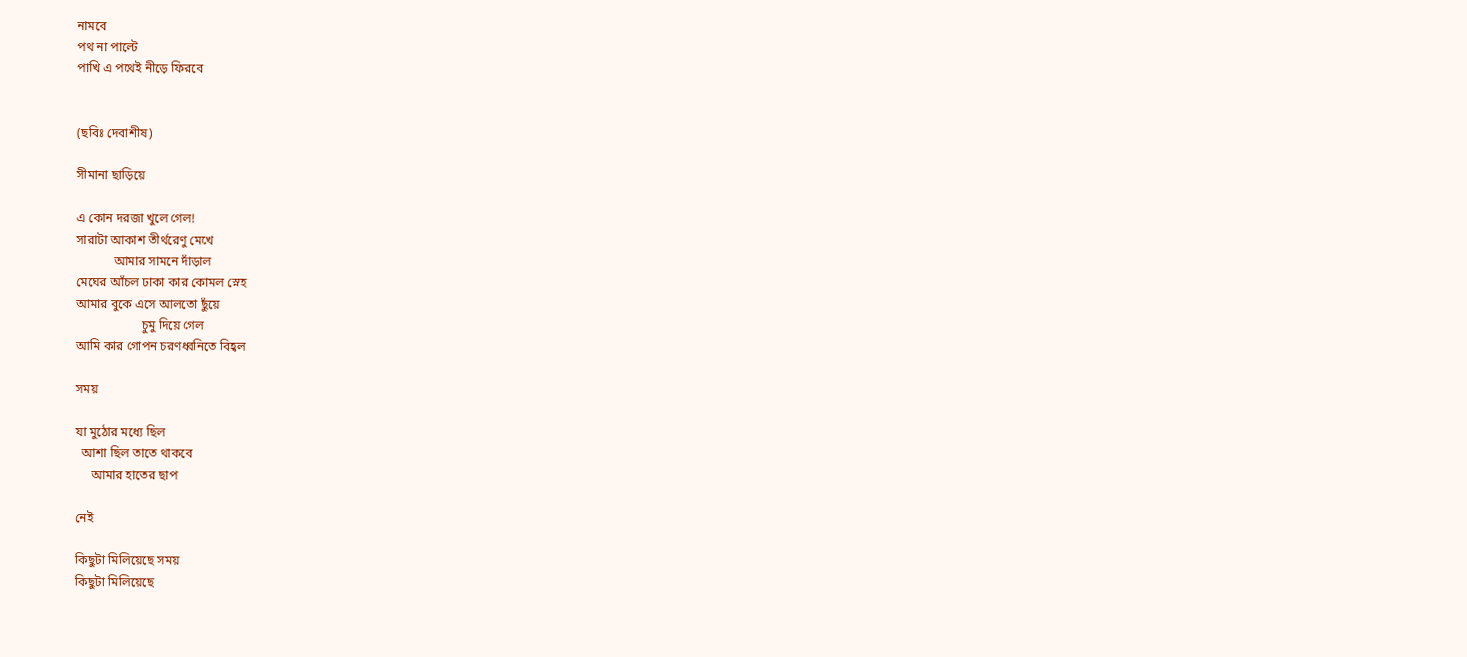নামবে
পথ না পাল্টে
পাখি এ পথেই নীড়ে ফিরবে


(ছবিঃ দেবাশীষ)

সীমানা ছাড়িয়ে

এ কোন দরজা খুলে গেল!
সারাটা আকাশ তীর্থরেণু মেখে
            আমার সামনে দাঁড়াল
মেঘের আঁচল ঢাকা কার কোমল স্নেহ
আমার বুকে এসে আলতো ছুঁয়ে
                     চুমু দিয়ে গেল
আমি কার গোপন চরণধ্বনিতে বিহ্বল

সময়

যা মুঠোর মধ্যে ছিল
  আশা ছিল তাতে থাকবে
     আমার হাতের ছাপ

নেই

কিছুটা মিলিয়েছে সময়
কিছুটা মিলিয়েছে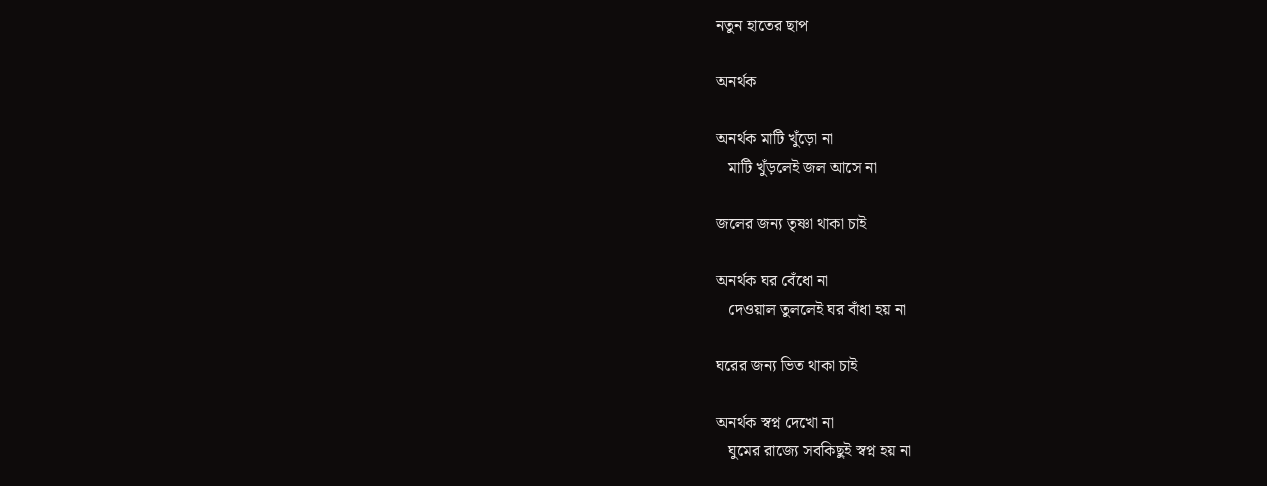নতুন হাতের ছাপ

অনর্থক

অনর্থক মাটি খুঁড়ো না
   মাটি খুঁড়লেই জল আসে না

জলের জন্য তৃষ্ণা থাকা চাই

অনর্থক ঘর বেঁধো না
   দেওয়াল তুললেই ঘর বাঁধা হয় না

ঘরের জন্য ভিত থাকা চাই

অনর্থক স্বপ্ন দেখো না
   ঘুমের রাজ্যে সবকিছুই স্বপ্ন হয় না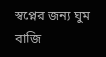স্বপ্নের জন্য ঘুম বাজি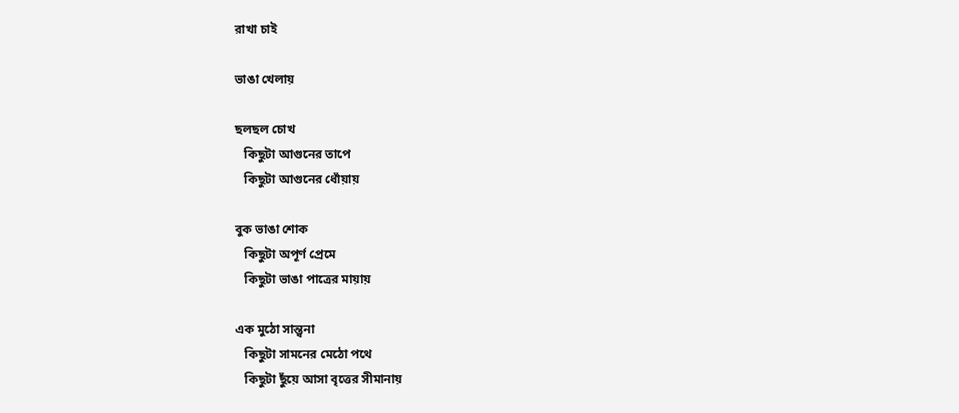রাখা চাই

ভাঙা খেলায়

ছলছল চোখ
   কিছুটা আগুনের তাপে
   কিছুটা আগুনের ধোঁয়ায়

বুক ভাঙা শোক
   কিছুটা অপূর্ণ প্রেমে
   কিছুটা ভাঙা পাত্রের মায়ায়

এক মুঠো সান্ত্বনা
   কিছুটা সামনের মেঠো পথে
   কিছুটা ছুঁয়ে আসা বৃত্তের সীমানায়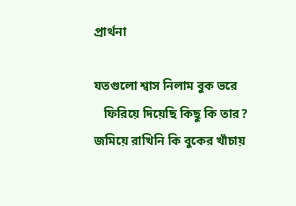প্রার্থনা

যতগুলো শ্বাস নিলাম বুক ভরে
   ফিরিয়ে দিয়েছি কিছু কি তার?
জমিয়ে রাখিনি কি বুকের খাঁচায়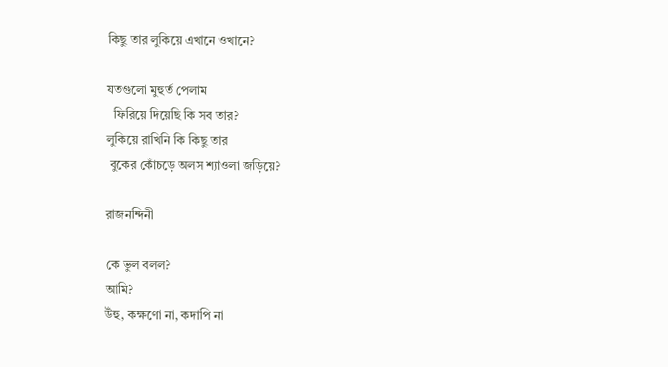কিছু তার লুকিয়ে এখানে ওখানে?

যতগুলো মুহুর্ত পেলাম
  ফিরিয়ে দিয়েছি কি সব তার?
লুকিয়ে রাখিনি কি কিছু তার
 বুকের কোঁচড়ে অলস শ্যাওলা জড়িয়ে?

রাজনন্দিনী

কে ভুল বলল?
আমি?
উঁহু, কক্ষণো না, কদাপি না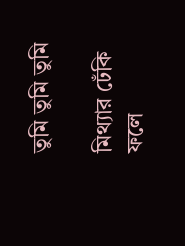তুমি তুমি তুমি

মিথ্যার ঢেঁকি
ফলে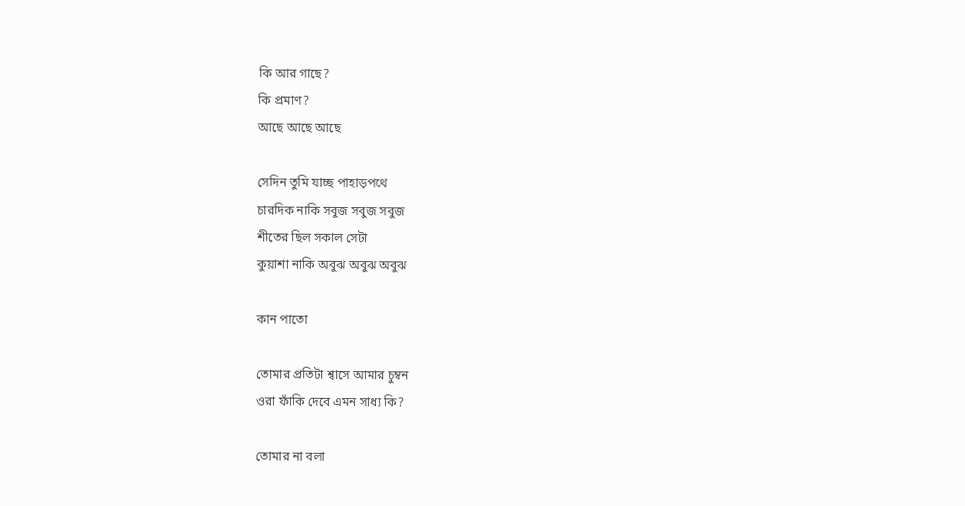কি আর গাছে?
কি প্রমাণ?
আছে আছে আছে

সেদিন তুমি যাচ্ছ পাহাড়পথে
চারদিক নাকি সবুজ সবুজ সবুজ
শীতের ছিল সকাল সেটা
কুয়াশা নাকি অবুঝ অবুঝ অবুঝ

কান পাতো

তোমার প্রতিটা শ্বাসে আমার চুম্বন
ওরা ফাঁকি দেবে এমন সাধ্য কি?

তোমার না বলা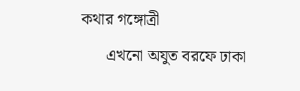কথার গঙ্গোত্রী
      এখনো অযুত বরফে ঢাকা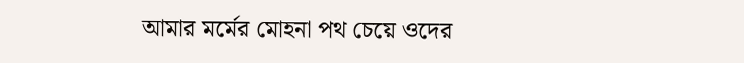আমার মর্মের মোহনা পথ চেয়ে ওদের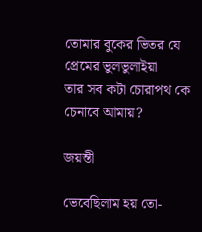তোমার বুকের ভিতর যে প্রেমের ভুলভুলাইয়া
তার সব কটা চোরাপথ কে চেনাবে আমায়?

জয়ন্তী

ভেবেছিলাম হয় তো-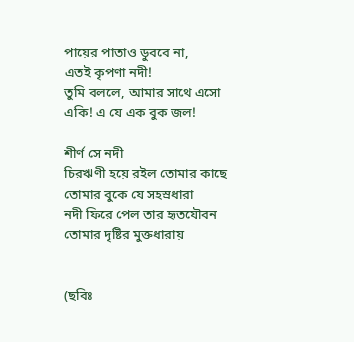পায়ের পাতাও ডুববে না,
এতই কৃপণা নদী!
তুমি বললে, আমার সাথে এসো
একি! এ যে এক বুক জল!

শীর্ণ সে নদী
চিরঋণী হয়ে রইল তোমার কাছে
তোমার বুকে যে সহস্রধারা
নদী ফিরে পেল তার হৃতযৌবন
তোমার দৃষ্টির মুক্তধারায়


(ছবিঃ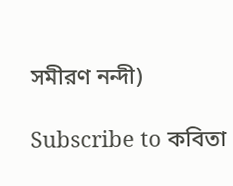সমীরণ নন্দী)

Subscribe to কবিতা